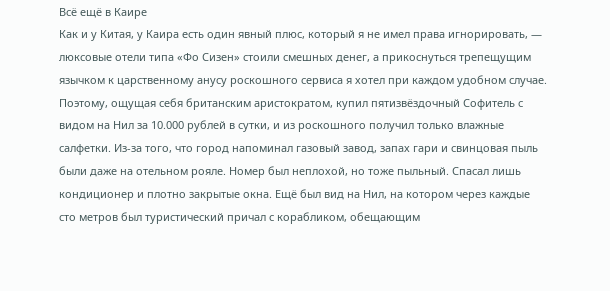Всё ещё в Каире
Как и у Китая, у Каира есть один явный плюс, который я не имел права игнорировать, — люксовые отели типа «Фо Сизен» стоили смешных денег, а прикоснуться трепещущим язычком к царственному анусу роскошного сервиса я хотел при каждом удобном случае.
Поэтому, ощущая себя британским аристократом, купил пятизвёздочный Софитель с видом на Нил за 10.000 рублей в сутки, и из роскошного получил только влажные салфетки. Из-за того, что город напоминал газовый завод, запах гари и свинцовая пыль были даже на отельном рояле. Номер был неплохой, но тоже пыльный. Спасал лишь кондиционер и плотно закрытые окна. Ещё был вид на Нил, на котором через каждые сто метров был туристический причал с корабликом, обещающим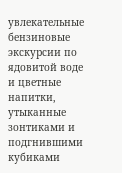увлекательные бензиновые экскурсии по ядовитой воде и цветные напитки, утыканные зонтиками и подгнившими кубиками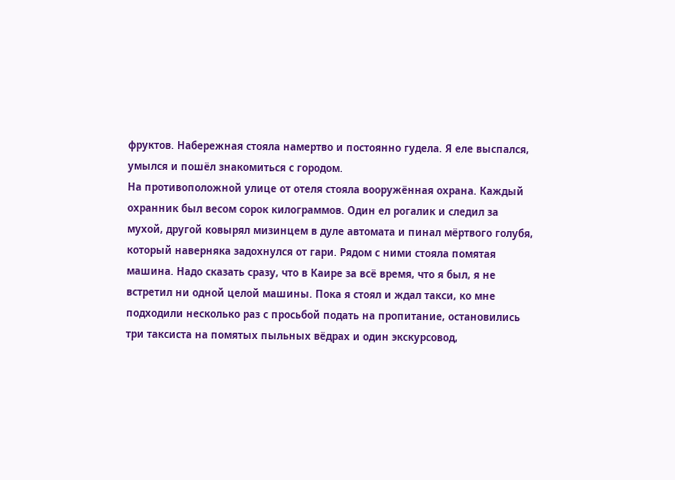фруктов. Набережная стояла намертво и постоянно гудела. Я еле выспался, умылся и пошёл знакомиться с городом.
На противоположной улице от отеля стояла вооружённая охрана. Каждый охранник был весом сорок килограммов. Один ел рогалик и следил за мухой, другой ковырял мизинцем в дуле автомата и пинал мёртвого голубя, который наверняка задохнулся от гари. Рядом с ними стояла помятая машина. Надо сказать сразу, что в Каире за всё время, что я был, я не встретил ни одной целой машины. Пока я стоял и ждал такси, ко мне подходили несколько раз с просьбой подать на пропитание, остановились три таксиста на помятых пыльных вёдрах и один экскурсовод,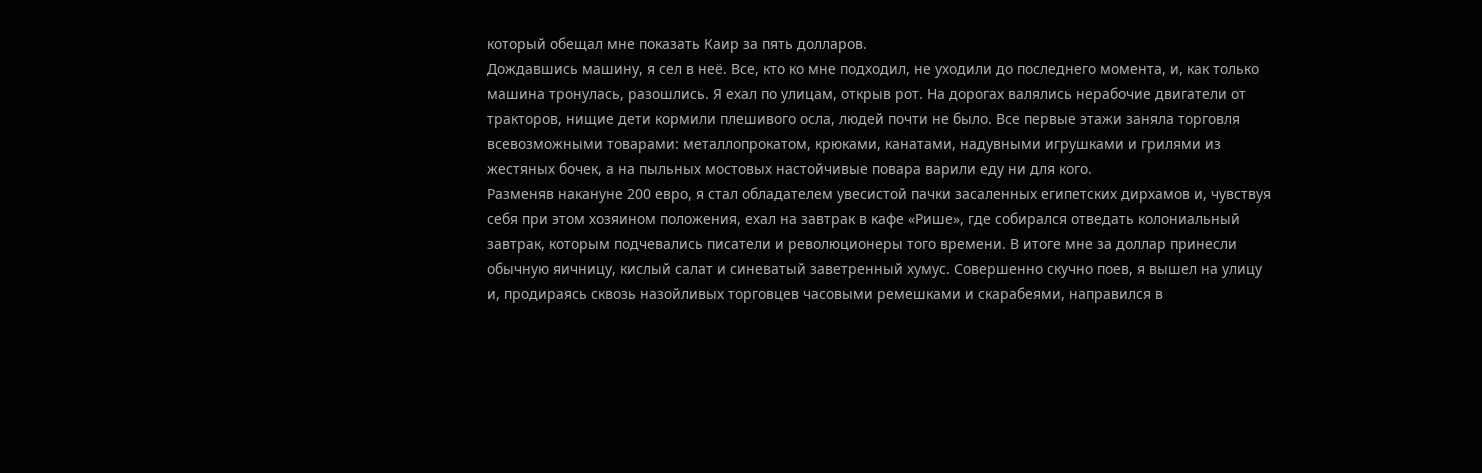который обещал мне показать Каир за пять долларов.
Дождавшись машину, я сел в неё. Все, кто ко мне подходил, не уходили до последнего момента, и, как только машина тронулась, разошлись. Я ехал по улицам, открыв рот. На дорогах валялись нерабочие двигатели от тракторов, нищие дети кормили плешивого осла, людей почти не было. Все первые этажи заняла торговля всевозможными товарами: металлопрокатом, крюками, канатами, надувными игрушками и грилями из жестяных бочек, а на пыльных мостовых настойчивые повара варили еду ни для кого.
Разменяв накануне 200 евро, я стал обладателем увесистой пачки засаленных египетских дирхамов и, чувствуя себя при этом хозяином положения, ехал на завтрак в кафе «Рише», где собирался отведать колониальный завтрак, которым подчевались писатели и революционеры того времени. В итоге мне за доллар принесли обычную яичницу, кислый салат и синеватый заветренный хумус. Совершенно скучно поев, я вышел на улицу и, продираясь сквозь назойливых торговцев часовыми ремешками и скарабеями, направился в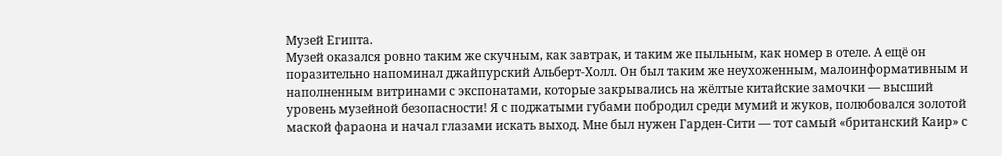Музей Египта.
Музей оказался ровно таким же скучным, как завтрак, и таким же пыльным, как номер в отеле. А ещё он поразительно напоминал джайпурский Альберт-Холл. Он был таким же неухоженным, малоинформативным и наполненным витринами с экспонатами, которые закрывались на жёлтые китайские замочки — высший уровень музейной безопасности! Я с поджатыми губами побродил среди мумий и жуков, полюбовался золотой маской фараона и начал глазами искать выход. Мне был нужен Гарден-Сити — тот самый «британский Каир» с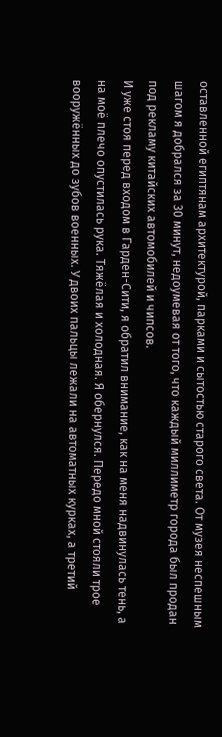оставленной египтянам архитектурой, парками и сытостью старого света. От музея неспешным шагом я добрался за 30 минут, недоумевая от того, что каждый миллиметр города был продан под рекламу китайских автомобилей и чипсов.
И уже стоя перед входом в Гарден-Сити, я обратил внимание, как на меня надвинулась тень, а на моё плечо опустилась рука. Тяжёлая и холодная. Я обернулся. Передо мной стояли трое вооружённых до зубов военных. У двоих пальцы лежали на автоматных курках, а третий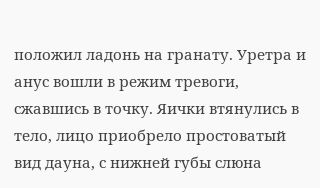положил ладонь на гранату. Уретра и анус вошли в режим тревоги, сжавшись в точку. Яички втянулись в тело, лицо приобрело простоватый вид дауна, с нижней губы слюна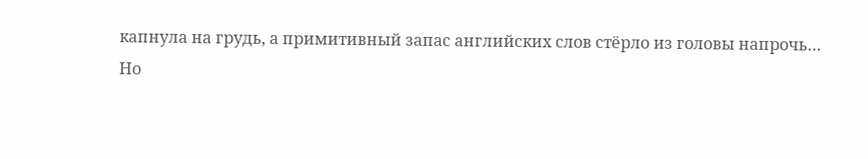капнула на грудь, а примитивный запас английских слов стёрло из головы напрочь…
Но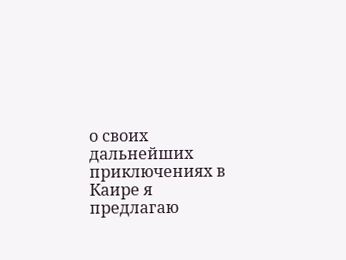о своих дальнейших приключениях в Каире я предлагаю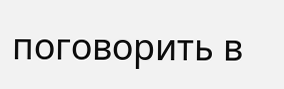поговорить в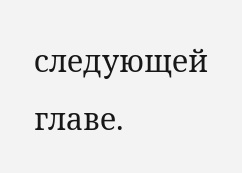следующей главе.